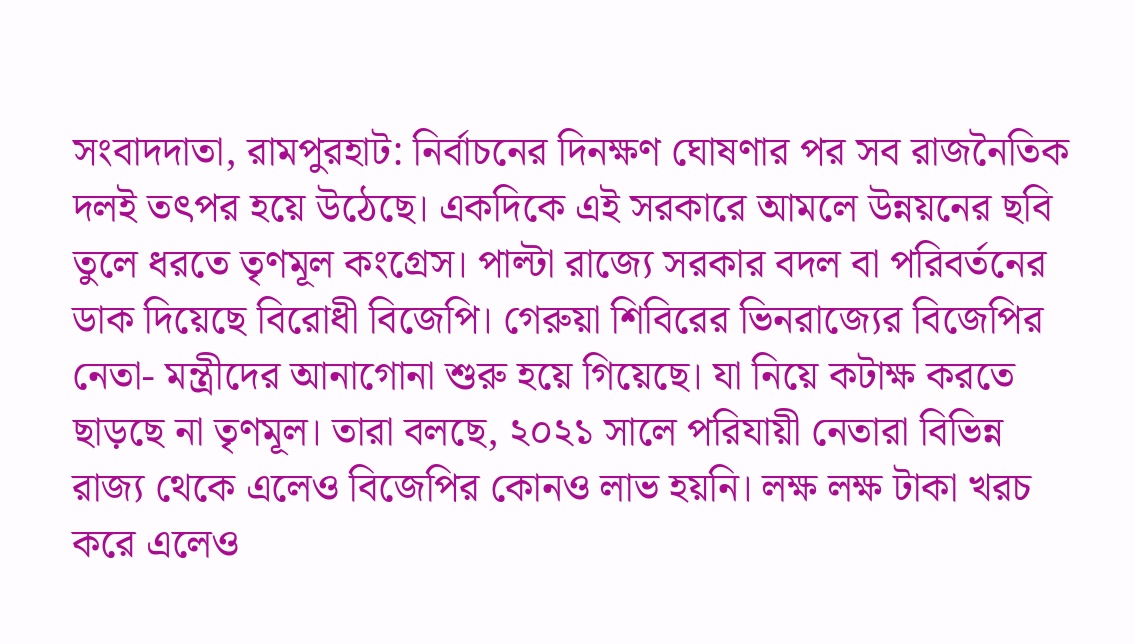সংবাদদাতা, রামপুরহাট: নির্বাচনের দিনক্ষণ ঘোষণার পর সব রাজনৈতিক দলই তৎপর হয়ে উঠেছে। একদিকে এই সরকারে আমলে উন্নয়নের ছবি তুলে ধরতে তৃণমূল কংগ্রেস। পাল্টা রাজ্যে সরকার বদল বা পরিবর্তনের ডাক দিয়েছে বিরোধী বিজেপি। গেরুয়া শিবিরের ভিনরাজ্যের বিজেপির নেতা- মন্ত্রীদের আনাগোনা শুরু হয়ে গিয়েছে। যা নিয়ে কটাক্ষ করতে ছাড়ছে না তৃণমূল। তারা বলছে, ২০২১ সালে পরিযায়ী নেতারা বিভিন্ন রাজ্য থেকে এলেও বিজেপির কোনও লাভ হয়নি। লক্ষ লক্ষ টাকা খরচ করে এলেও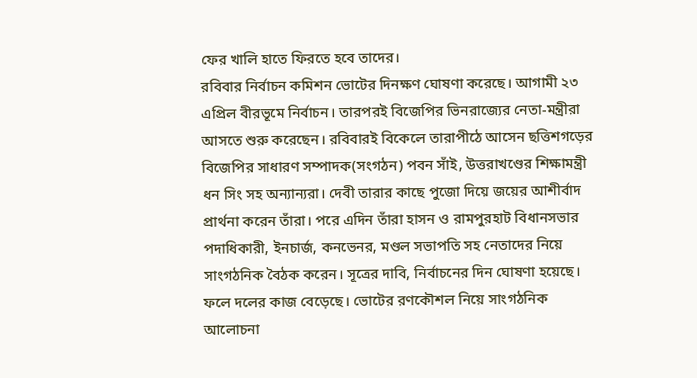ফের খালি হাতে ফিরতে হবে তাদের।
রবিবার নির্বাচন কমিশন ভোটের দিনক্ষণ ঘোষণা করেছে। আগামী ২৩ এপ্রিল বীরভূমে নির্বাচন। তারপরই বিজেপির ভিনরাজ্যের নেতা-মন্ত্রীরা আসতে শুরু করেছেন। রবিবারই বিকেলে তারাপীঠে আসেন ছত্তিশগড়ের বিজেপির সাধারণ সম্পাদক(সংগঠন) পবন সাঁই, উত্তরাখণ্ডের শিক্ষামন্ত্রী ধন সিং সহ অন্যান্যরা। দেবী তারার কাছে পুজো দিয়ে জয়ের আশীর্বাদ প্রার্থনা করেন তাঁরা। পরে এদিন তাঁরা হাসন ও রামপুরহাট বিধানসভার পদাধিকারী, ইনচার্জ, কনভেনর, মণ্ডল সভাপতি সহ নেতাদের নিয়ে সাংগঠনিক বৈঠক করেন। সূত্রের দাবি, নির্বাচনের দিন ঘোষণা হয়েছে। ফলে দলের কাজ বেড়েছে। ভোটের রণকৌশল নিয়ে সাংগঠনিক আলোচনা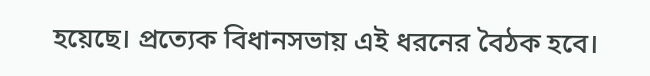হয়েছে। প্রত্যেক বিধানসভায় এই ধরনের বৈঠক হবে।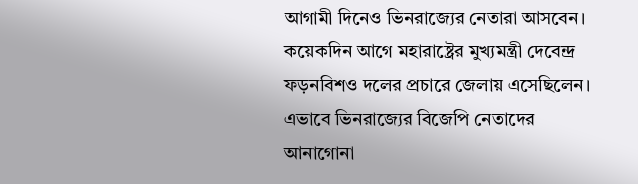আগামী দিনেও ভিনরাজ্যের নেতারা আসবেন। কয়েকদিন আগে মহারাষ্ট্রের মুখ্যমন্ত্রী দেবেন্দ্র ফড়নবিশও দলের প্রচারে জেলায় এসেছিলেন। এভাবে ভিনরাজ্যের বিজেপি নেতাদের আনাগোনা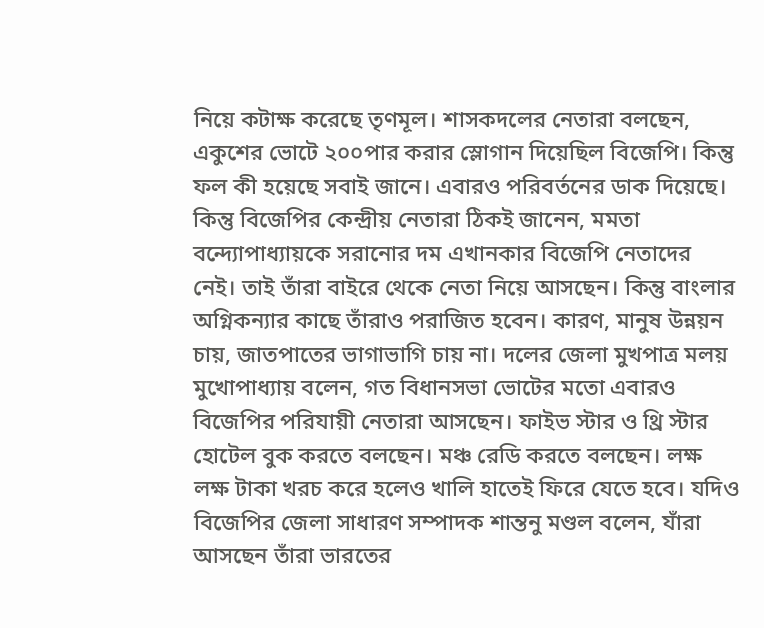নিয়ে কটাক্ষ করেছে তৃণমূল। শাসকদলের নেতারা বলছেন, একুশের ভোটে ২০০পার করার স্লোগান দিয়েছিল বিজেপি। কিন্তু ফল কী হয়েছে সবাই জানে। এবারও পরিবর্তনের ডাক দিয়েছে। কিন্তু বিজেপির কেন্দ্রীয় নেতারা ঠিকই জানেন, মমতা বন্দ্যোপাধ্যায়কে সরানোর দম এখানকার বিজেপি নেতাদের নেই। তাই তাঁরা বাইরে থেকে নেতা নিয়ে আসছেন। কিন্তু বাংলার অগ্নিকন্যার কাছে তাঁরাও পরাজিত হবেন। কারণ, মানুষ উন্নয়ন চায়, জাতপাতের ভাগাভাগি চায় না। দলের জেলা মুখপাত্র মলয় মুখোপাধ্যায় বলেন, গত বিধানসভা ভোটের মতো এবারও বিজেপির পরিযায়ী নেতারা আসছেন। ফাইভ স্টার ও থ্রি স্টার হোটেল বুক করতে বলছেন। মঞ্চ রেডি করতে বলছেন। লক্ষ লক্ষ টাকা খরচ করে হলেও খালি হাতেই ফিরে যেতে হবে। যদিও বিজেপির জেলা সাধারণ সম্পাদক শান্তনু মণ্ডল বলেন, যাঁরা আসছেন তাঁরা ভারতের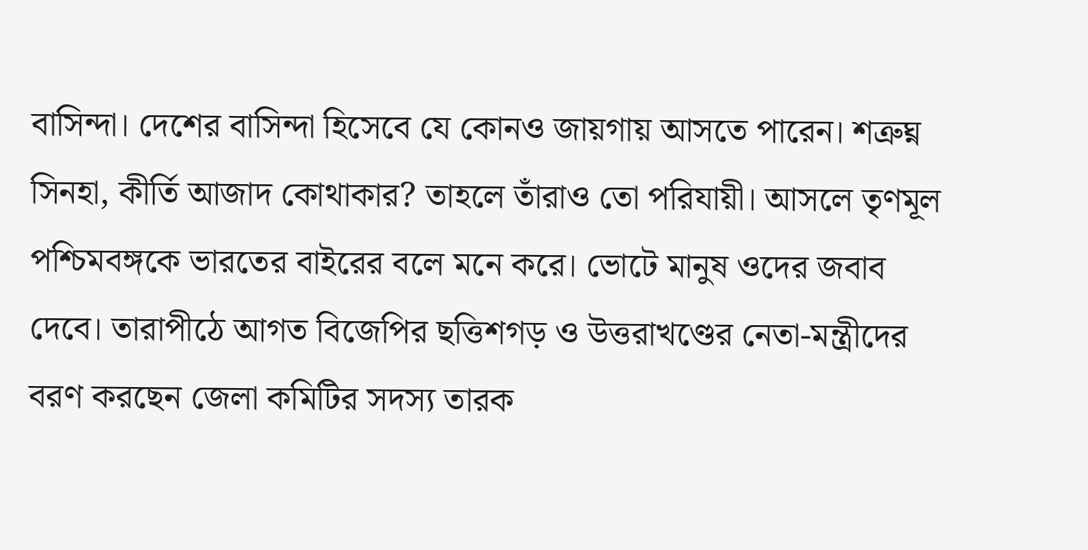বাসিন্দা। দেশের বাসিন্দা হিসেবে যে কোনও জায়গায় আসতে পারেন। শত্রুঘ্ন সিনহা, কীর্তি আজাদ কোথাকার? তাহলে তাঁরাও তো পরিযায়ী। আসলে তৃণমূল পশ্চিমবঙ্গকে ভারতের বাইরের বলে মনে করে। ভোটে মানুষ ওদের জবাব দেবে। তারাপীঠে আগত বিজেপির ছত্তিশগড় ও উত্তরাখণ্ডের নেতা-মন্ত্রীদের বরণ করছেন জেলা কমিটির সদস্য তারক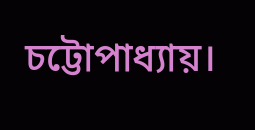চট্টোপাধ্যায়।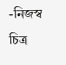-নিজস্ব চিত্র